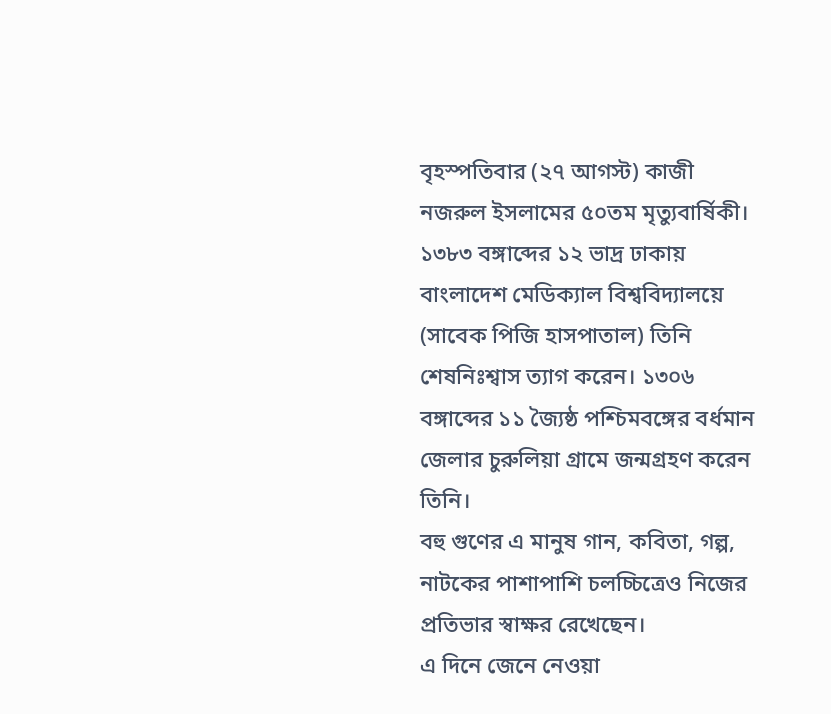বৃহস্পতিবার (২৭ আগস্ট) কাজী নজরুল ইসলামের ৫০তম মৃত্যুবার্ষিকী। ১৩৮৩ বঙ্গাব্দের ১২ ভাদ্র ঢাকায় বাংলাদেশ মেডিক্যাল বিশ্ববিদ্যালয়ে (সাবেক পিজি হাসপাতাল) তিনি শেষনিঃশ্বাস ত্যাগ করেন। ১৩০৬ বঙ্গাব্দের ১১ জ্যৈষ্ঠ পশ্চিমবঙ্গের বর্ধমান জেলার চুরুলিয়া গ্রামে জন্মগ্রহণ করেন তিনি।
বহু গুণের এ মানুষ গান, কবিতা, গল্প, নাটকের পাশাপাশি চলচ্চিত্রেও নিজের প্রতিভার স্বাক্ষর রেখেছেন।
এ দিনে জেনে নেওয়া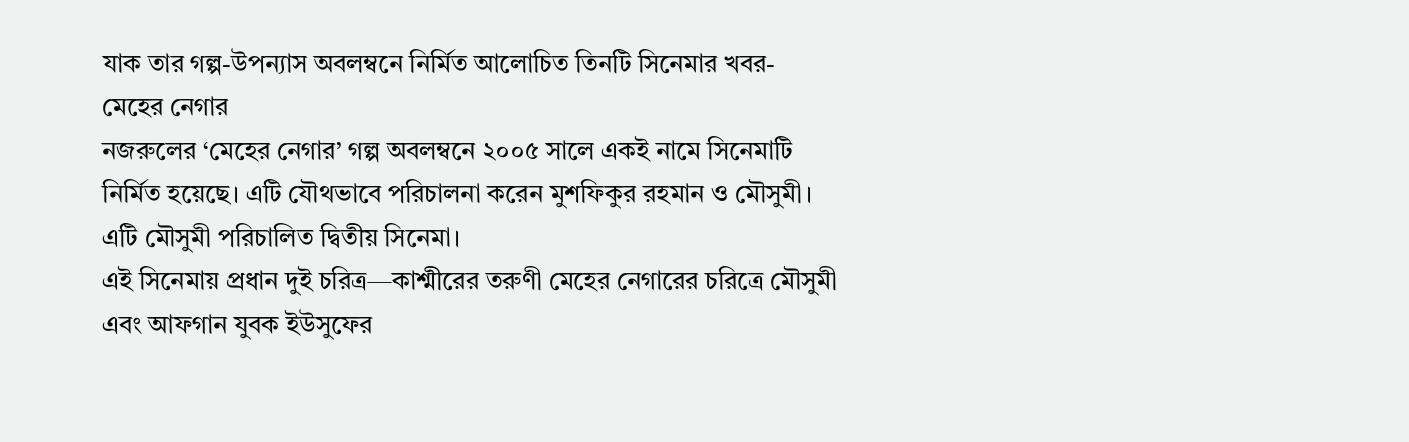যাক তার গল্প-উপন্যাস অবলম্বনে নির্মিত আলোচিত তিনটি সিনেমার খবর-
মেহের নেগার
নজরুলের ‘মেহের নেগার’ গল্প অবলম্বনে ২০০৫ সালে একই নামে সিনেমাটি নির্মিত হয়েছে। এটি যৌথভাবে পরিচালনা করেন মুশফিকুর রহমান ও মৌসুমী। এটি মৌসুমী পরিচালিত দ্বিতীয় সিনেমা।
এই সিনেমায় প্রধান দুই চরিত্র—কাশ্মীরের তরুণী মেহের নেগারের চরিত্রে মৌসুমী এবং আফগান যুবক ইউসুফের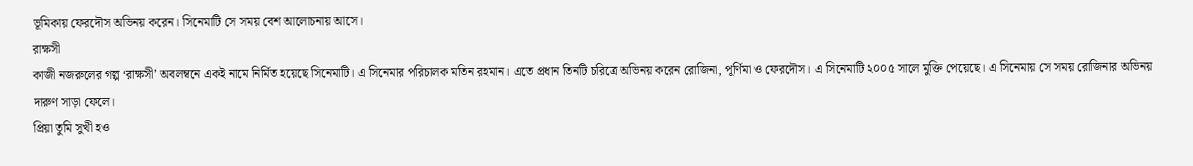ভূমিকায় ফেরদৌস অভিনয় করেন। সিনেমাটি সে সময় বেশ আলোচনায় আসে।
রাক্ষসী
কাজী নজরুলের গল্প ‘রাক্ষসী’ অবলম্বনে একই নামে নির্মিত হয়েছে সিনেমাটি। এ সিনেমার পরিচালক মতিন রহমান। এতে প্রধান তিনটি চরিত্রে অভিনয় করেন রোজিনা, পূর্ণিমা ও ফেরদৌস। এ সিনেমাটি ২০০৫ সালে মুক্তি পেয়েছে। এ সিনেমায় সে সময় রোজিনার অভিনয় দারুণ সাড়া ফেলে।
প্রিয়া তুমি সুখী হও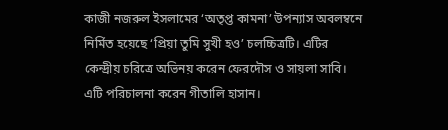কাজী নজরুল ইসলামের ‘অতৃপ্ত কামনা’ উপন্যাস অবলম্বনে নির্মিত হয়েছে ‘প্রিয়া তুমি সুখী হও’ চলচ্চিত্রটি। এটির কেন্দ্রীয় চরিত্রে অভিনয় করেন ফেরদৌস ও সায়লা সাবি। এটি পরিচালনা করেন গীতালি হাসান।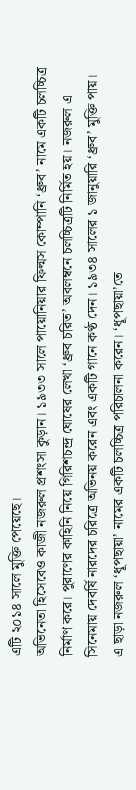এটি ২০১৪ সালে মুক্তি পেয়েছে।
অভিনেতা হিসেবেও কাজী নজরুল প্রশংসা কুড়ান। ১৯৩৩ সালে পায়োনিয়ার ফিল্মস কোম্পানি ‘ধ্রুব’ নামে একটি চলচ্চিত্র নির্মাণ করে। পুরাণের কাহিনি নিয়ে গিরিশচন্দ্র ঘোষের লেখা ‘ধ্রুব চরিত’ অবলম্বনে চলচ্চিত্রটি নির্মিত হয়। নজরুল এ সিনেমায় দেবর্ষি নারদের চরিত্রে অভিনয় করেন এবং একটি গানে কণ্ঠ দেন। ১৯৩৪ সালের ১ জানুয়ারি ‘ধ্রুব’ মুক্তি পায়।
এ ছাড়া নজরুল ‘ধূপছায়া’ নামের একটি চলচ্চিত্র পরিচালনা করেন। ‘ধূপছায়া’তে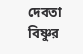দেবতা বিষ্ণুর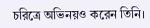চরিত্রে অভিনয়ও করেন তিনি।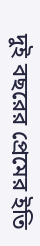দুই বছরের প্রেমের ইতি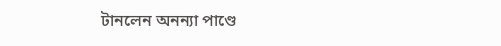টানলেন অনন্যা পাণ্ডে